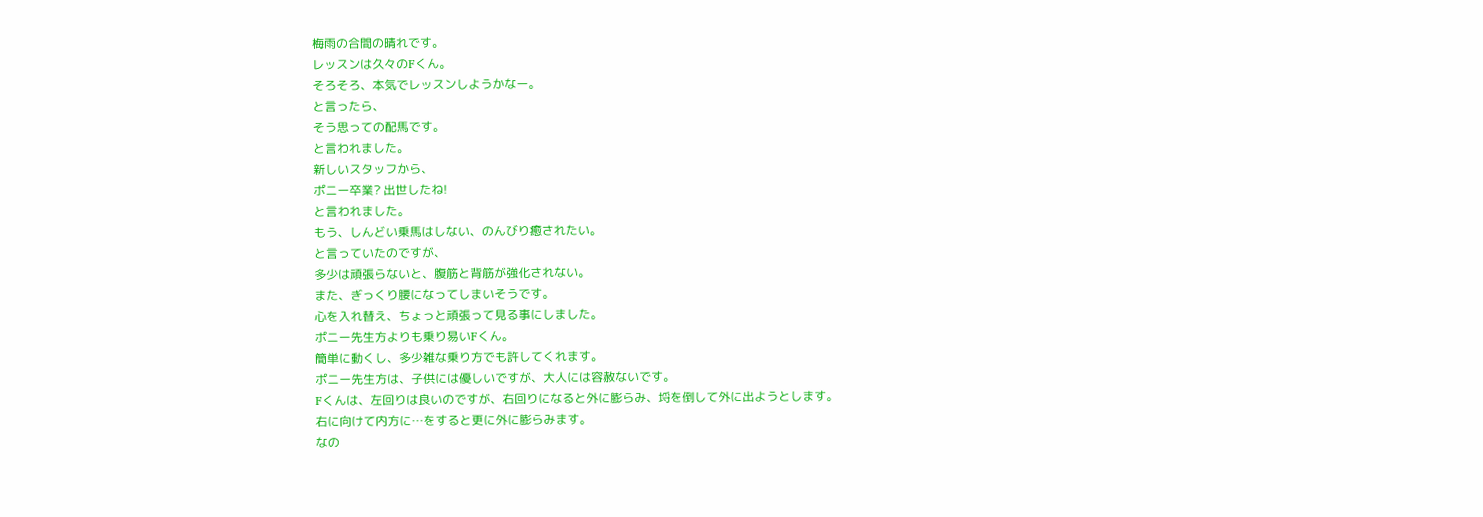梅雨の合間の晴れです。
レッスンは久々のFくん。
そろそろ、本気でレッスンしようかなー。
と言ったら、
そう思っての配馬です。
と言われました。
新しいスタッフから、
ポニー卒業? 出世したね!
と言われました。
もう、しんどい乗馬はしない、のんびり癒されたい。
と言っていたのですが、
多少は頑張らないと、腹筋と背筋が強化されない。
また、ぎっくり腰になってしまいそうです。
心を入れ替え、ちょっと頑張って見る事にしました。
ポニー先生方よりも乗り易いFくん。
簡単に動くし、多少雑な乗り方でも許してくれます。
ポニー先生方は、子供には優しいですが、大人には容赦ないです。
Fくんは、左回りは良いのですが、右回りになると外に膨らみ、埒を倒して外に出ようとします。
右に向けて内方に…をすると更に外に膨らみます。
なの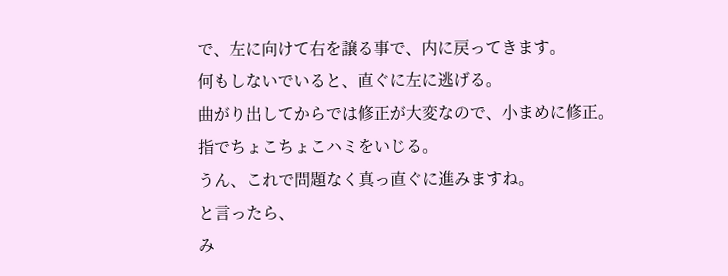で、左に向けて右を譲る事で、内に戻ってきます。
何もしないでいると、直ぐに左に逃げる。
曲がり出してからでは修正が大変なので、小まめに修正。
指でちょこちょこハミをいじる。
うん、これで問題なく真っ直ぐに進みますね。
と言ったら、
み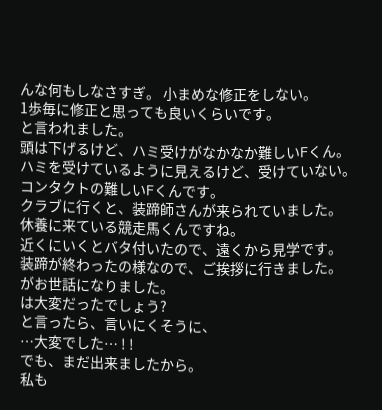んな何もしなさすぎ。 小まめな修正をしない。
1歩毎に修正と思っても良いくらいです。
と言われました。
頭は下げるけど、ハミ受けがなかなか難しいFくん。
ハミを受けているように見えるけど、受けていない。
コンタクトの難しいFくんです。
クラブに行くと、装蹄師さんが来られていました。
休養に来ている競走馬くんですね。
近くにいくとバタ付いたので、遠くから見学です。
装蹄が終わったの様なので、ご挨拶に行きました。
がお世話になりました。
は大変だったでしょう?
と言ったら、言いにくそうに、
…大変でした… ! !
でも、まだ出来ましたから。
私も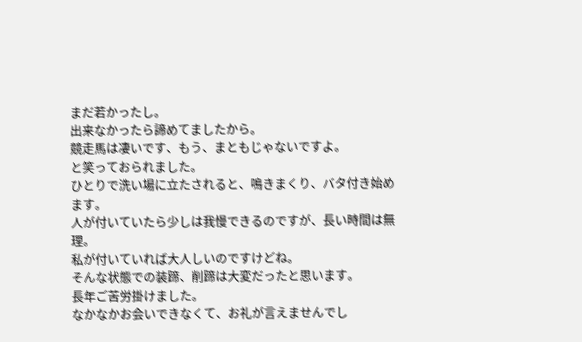まだ若かったし。
出来なかったら諦めてましたから。
競走馬は凄いです、もう、まともじゃないですよ。
と笑っておられました。
ひとりで洗い場に立たされると、鳴きまくり、バタ付き始めます。
人が付いていたら少しは我慢できるのですが、長い時間は無理。
私が付いていれば大人しいのですけどね。
そんな状態での装蹄、削蹄は大変だったと思います。
長年ご苦労掛けました。
なかなかお会いできなくて、お礼が言えませんでし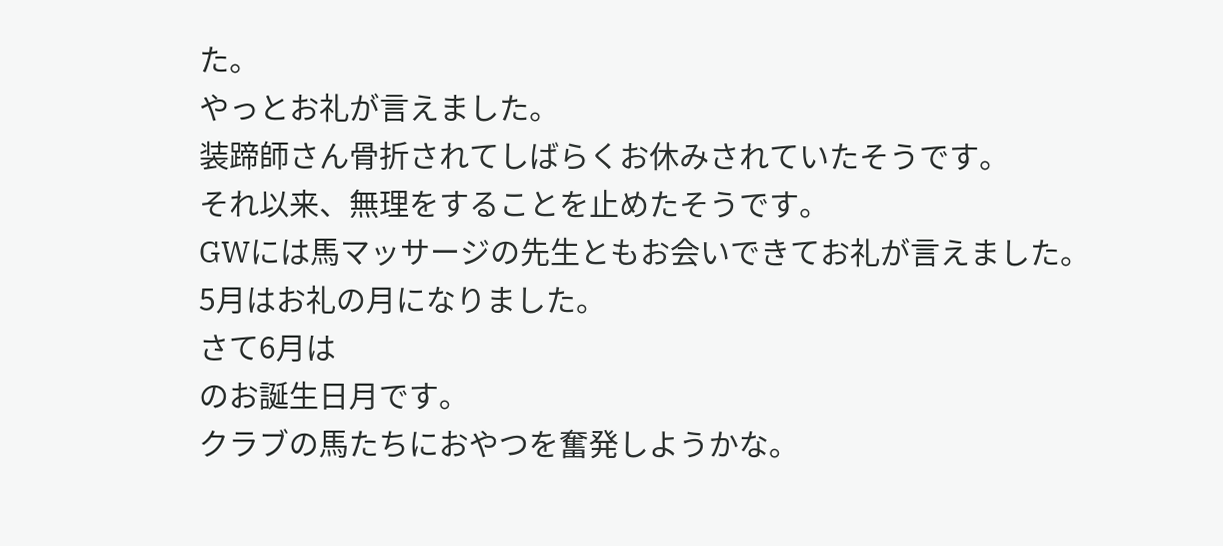た。
やっとお礼が言えました。
装蹄師さん骨折されてしばらくお休みされていたそうです。
それ以来、無理をすることを止めたそうです。
GWには馬マッサージの先生ともお会いできてお礼が言えました。
5月はお礼の月になりました。
さて6月は
のお誕生日月です。
クラブの馬たちにおやつを奮発しようかな。